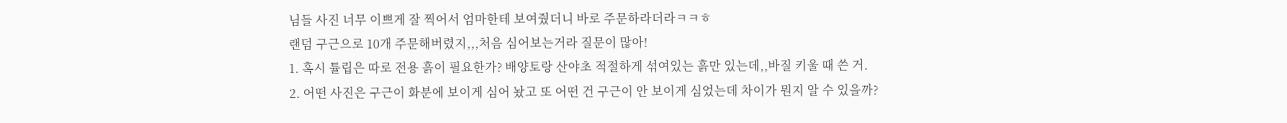님들 사진 너무 이쁘게 잘 찍어서 엄마한테 보여줬더니 바로 주문하라더라ㅋㅋㅎ
랜덤 구근으로 10개 주문해버렸지,,,처음 심어보는거라 질문이 많아!
1. 혹시 튤립은 따로 전용 흙이 필요한가? 배양토랑 산야초 적절하게 섞여있는 흙만 있는데,,바질 키울 때 쓴 거.
2. 어떤 사진은 구근이 화분에 보이게 심어 놨고 또 어떤 건 구근이 안 보이게 심었는데 차이가 뭔지 알 수 있을까?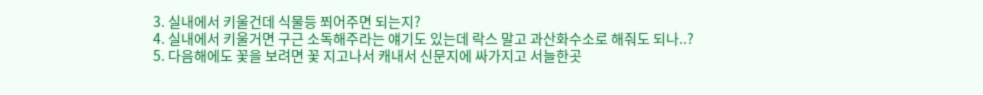3. 실내에서 키울건데 식물등 쬐어주면 되는지?
4. 실내에서 키울거면 구근 소독해주라는 얘기도 있는데 락스 말고 과산화수소로 해줘도 되나..?
5. 다음해에도 꽃을 보려면 꽃 지고나서 캐내서 신문지에 싸가지고 서늘한곳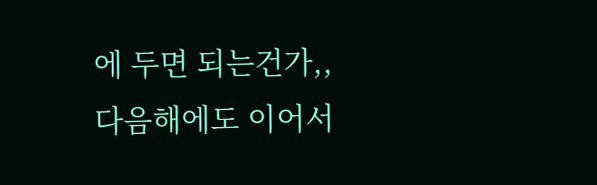에 두면 되는건가,,다음해에도 이어서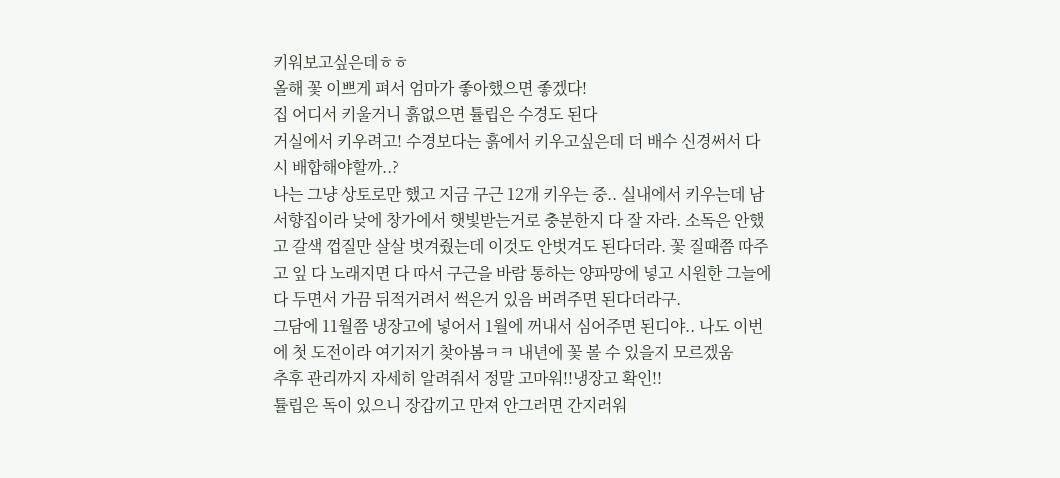키워보고싶은데ㅎㅎ
올해 꽃 이쁘게 펴서 엄마가 좋아했으면 좋겠다!
집 어디서 키울거니 흙없으면 튤립은 수경도 된다
거실에서 키우려고! 수경보다는 흙에서 키우고싶은데 더 배수 신경써서 다시 배합해야할까..?
나는 그냥 상토로만 했고 지금 구근 12개 키우는 중.. 실내에서 키우는데 남서향집이라 낮에 창가에서 햇빛받는거로 충분한지 다 잘 자라. 소독은 안했고 갈색 껍질만 살살 벗겨줬는데 이것도 안벗겨도 된다더라. 꽃 질때쯤 따주고 잎 다 노래지면 다 따서 구근을 바람 통하는 양파망에 넣고 시원한 그늘에다 두면서 가끔 뒤적거려서 썩은거 있음 버려주면 된다더라구.
그담에 11월쯤 냉장고에 넣어서 1월에 꺼내서 심어주면 된디야.. 나도 이번에 첫 도전이라 여기저기 찾아봄ㅋㅋ 내년에 꽃 볼 수 있을지 모르겠움
추후 관리까지 자세히 알려줘서 정말 고마워!!냉장고 확인!!
튤립은 독이 있으니 장갑끼고 만져 안그러면 간지러워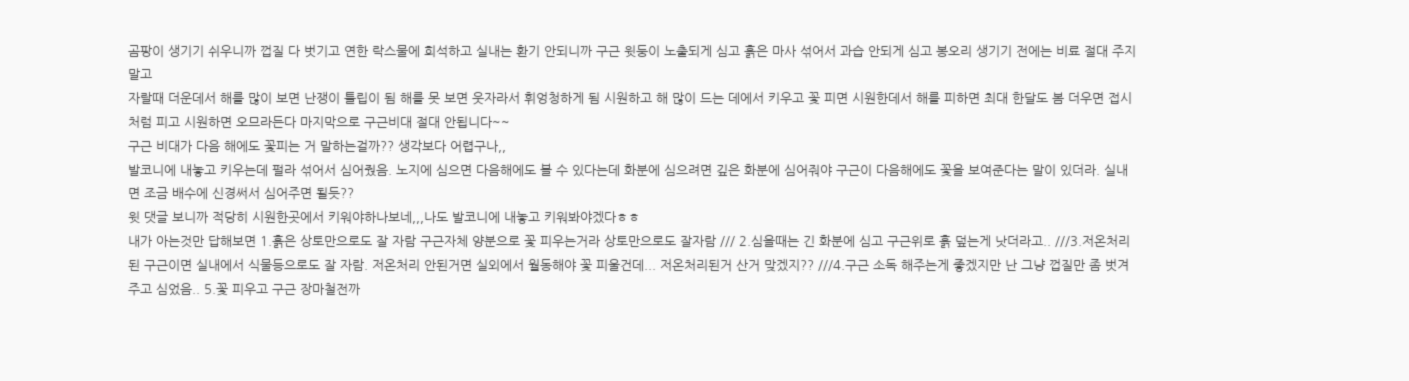곰팡이 생기기 쉬우니까 껍질 다 벗기고 연한 락스물에 희석하고 실내는 환기 안되니까 구근 윗둥이 노출되게 심고 흙은 마사 섞어서 과습 안되게 심고 봉오리 생기기 전에는 비료 절대 주지 말고
자랄때 더운데서 해를 많이 보면 난쟁이 튤립이 됨 해를 못 보면 웃자라서 휘엉청하게 됨 시원하고 해 많이 드는 데에서 키우고 꽃 피면 시원한데서 해를 피하면 최대 한달도 봄 더우면 접시처럼 피고 시원하면 오므라든다 마지막으로 구근비대 절대 안됩니다~~
구근 비대가 다음 해에도 꽃피는 거 말하는걸까?? 생각보다 어렵구나,,
발코니에 내놓고 키우는데 펄라 섞어서 심어줬음. 노지에 심으면 다음해에도 볼 수 있다는데 화분에 심으려면 깊은 화분에 심어줘야 구근이 다음해에도 꽃을 보여준다는 말이 있더라. 실내면 조금 배수에 신경써서 심어주면 될듯??
윗 댓글 보니까 적당히 시원한곳에서 키워야하나보네,,,나도 발코니에 내놓고 키워봐야겠다ㅎㅎ
내가 아는것만 답해보면 1.흙은 상토만으로도 잘 자람 구근자체 양분으로 꽃 피우는거라 상토만으로도 잘자람 /// 2.심을때는 긴 화분에 심고 구근위로 흙 덮는게 낫더라고.. ///3.저온처리된 구근이면 실내에서 식물등으로도 잘 자람. 저온처리 안된거면 실외에서 월동해야 꽃 피울건데... 저온처리된거 산거 맞겠지?? ///4.구근 소독 해주는게 좋겠지만 난 그냥 껍질만 좀 벗겨주고 심었음.. 5.꽃 피우고 구근 장마철전까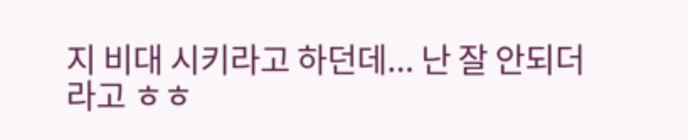지 비대 시키라고 하던데... 난 잘 안되더라고 ㅎㅎ